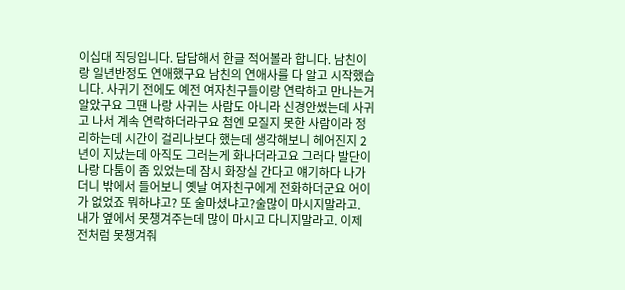이십대 직딩입니다. 답답해서 한글 적어볼라 합니다. 남친이랑 일년반정도 연애했구요 남친의 연애사를 다 알고 시작했습니다. 사귀기 전에도 예전 여자친구들이랑 연락하고 만나는거 알았구요 그땐 나랑 사귀는 사람도 아니라 신경안썼는데 사귀고 나서 계속 연락하더라구요 첨엔 모질지 못한 사람이라 정리하는데 시간이 걸리나보다 했는데 생각해보니 헤어진지 2년이 지났는데 아직도 그러는게 화나더라고요 그러다 발단이 나랑 다툼이 좀 있었는데 잠시 화장실 간다고 얘기하다 나가더니 밖에서 들어보니 옛날 여자친구에게 전화하더군요 어이가 없었죠 뭐하냐고? 또 술마셨냐고?술많이 마시지말라고. 내가 옆에서 못챙겨주는데 많이 마시고 다니지말라고. 이제 전처럼 못챙겨줘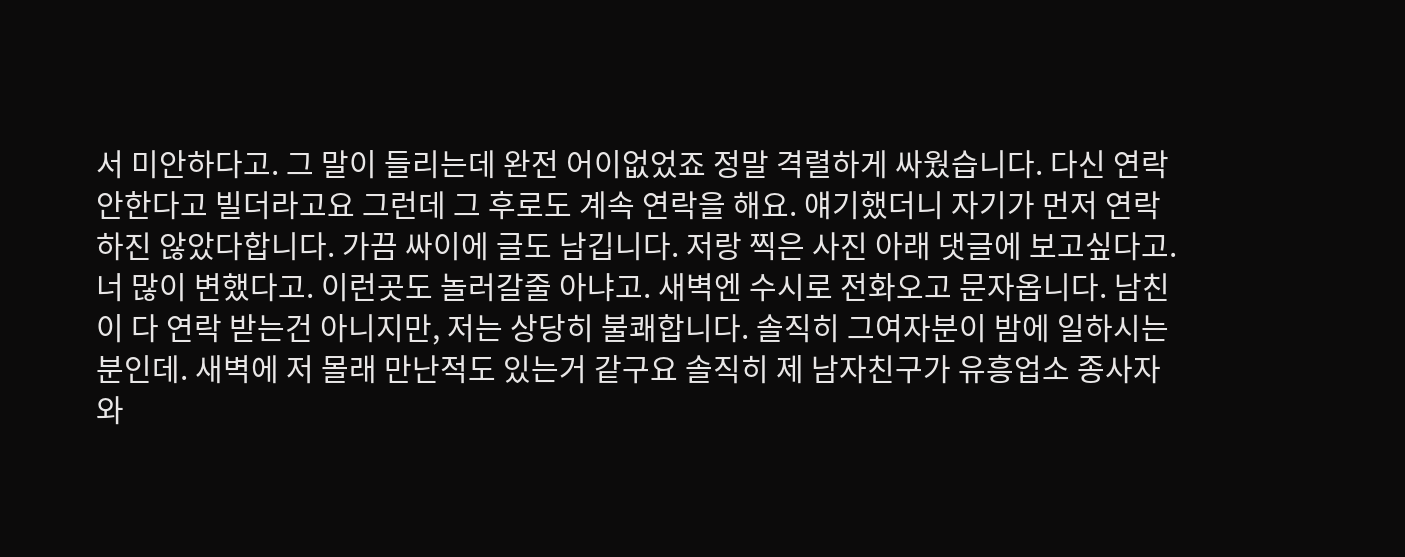서 미안하다고. 그 말이 들리는데 완전 어이없었죠 정말 격렬하게 싸웠습니다. 다신 연락안한다고 빌더라고요 그런데 그 후로도 계속 연락을 해요. 얘기했더니 자기가 먼저 연락하진 않았다합니다. 가끔 싸이에 글도 남깁니다. 저랑 찍은 사진 아래 댓글에 보고싶다고. 너 많이 변했다고. 이런곳도 놀러갈줄 아냐고. 새벽엔 수시로 전화오고 문자옵니다. 남친이 다 연락 받는건 아니지만, 저는 상당히 불쾌합니다. 솔직히 그여자분이 밤에 일하시는 분인데. 새벽에 저 몰래 만난적도 있는거 같구요 솔직히 제 남자친구가 유흥업소 종사자와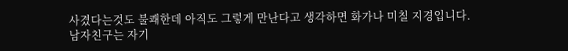사겼다는것도 불쾌한데 아직도 그렇게 만난다고 생각하면 화가나 미칠 지경입니다. 남자친구는 자기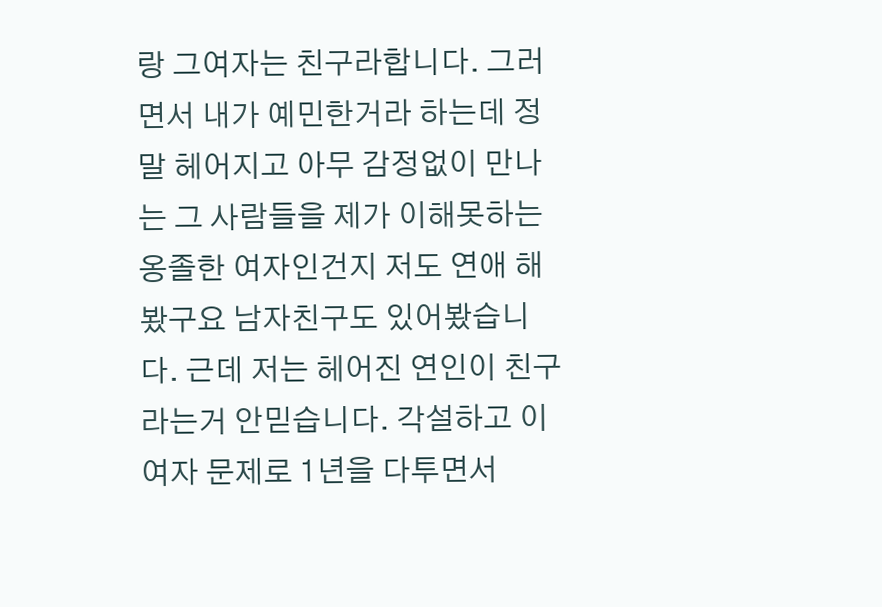랑 그여자는 친구라합니다. 그러면서 내가 예민한거라 하는데 정말 헤어지고 아무 감정없이 만나는 그 사람들을 제가 이해못하는 옹졸한 여자인건지 저도 연애 해봤구요 남자친구도 있어봤습니다. 근데 저는 헤어진 연인이 친구라는거 안믿습니다. 각설하고 이 여자 문제로 1년을 다투면서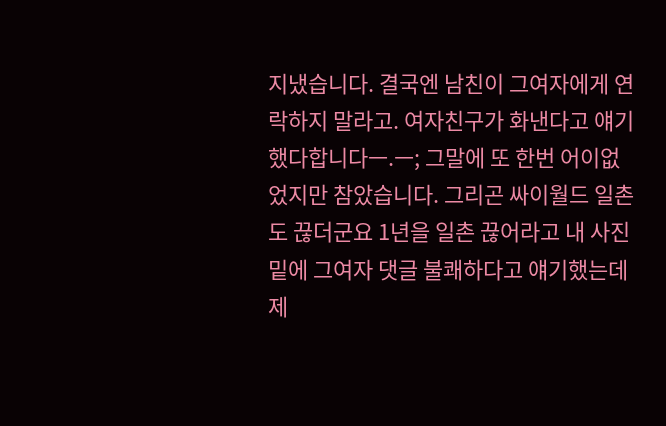지냈습니다. 결국엔 남친이 그여자에게 연락하지 말라고. 여자친구가 화낸다고 얘기했다합니다ㅡ.ㅡ; 그말에 또 한번 어이없었지만 참았습니다. 그리곤 싸이월드 일촌도 끊더군요 1년을 일촌 끊어라고 내 사진 밑에 그여자 댓글 불쾌하다고 얘기했는데 제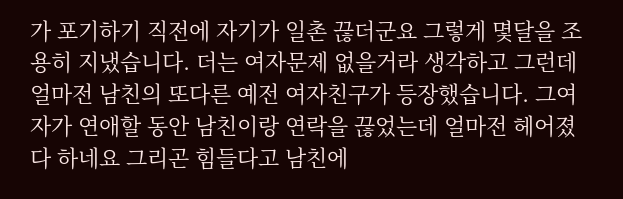가 포기하기 직전에 자기가 일촌 끊더군요 그렇게 몇달을 조용히 지냈습니다. 더는 여자문제 없을거라 생각하고 그런데 얼마전 남친의 또다른 예전 여자친구가 등장했습니다. 그여자가 연애할 동안 남친이랑 연락을 끊었는데 얼마전 헤어졌다 하네요 그리곤 힘들다고 남친에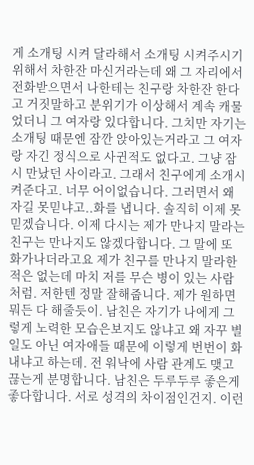게 소개팅 시켜 달라해서 소개팅 시켜주시기 위해서 차한잔 마신거라는데 왜 그 자리에서 전화받으면서 나한테는 친구랑 차한잔 한다고 거짓말하고 분위기가 이상해서 계속 캐물었더니 그 여자랑 있다합니다. 그치만 자기는 소개팅 때문엔 잠깐 앉아있는거라고 그 여자랑 자긴 정식으로 사귄적도 없다고. 그냥 잠시 만났던 사이라고. 그래서 친구에게 소개시켜준다고. 너무 어이없습니다. 그러면서 왜 자길 못믿냐고..화를 냅니다. 솔직히 이제 못믿겠습니다. 이제 다시는 제가 만나지 말라는 친구는 만나지도 않겠다합니다. 그 말에 또 화가나더라고요 제가 친구를 만나지 말라한 적은 없는데 마치 저를 무슨 병이 있는 사람처럼. 저한텐 정말 잘해줍니다. 제가 원하면 뭐든 다 해줄듯이. 남친은 자기가 나에게 그렇게 노력한 모습은보지도 않냐고 왜 자꾸 별일도 아닌 여자애들 때문에 이렇게 번번이 화내냐고 하는데. 전 워낙에 사람 관계도 맺고 끊는게 분명합니다. 남친은 두루두루 좋은게 좋다합니다. 서로 성격의 차이점인건지. 이런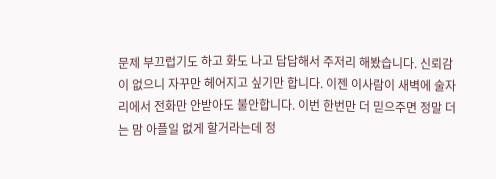문제 부끄럽기도 하고 화도 나고 답답해서 주저리 해봤습니다. 신뢰감이 없으니 자꾸만 헤어지고 싶기만 합니다. 이젠 이사람이 새벽에 술자리에서 전화만 안받아도 불안합니다. 이번 한번만 더 믿으주면 정말 더는 맘 아플일 없게 할거라는데 정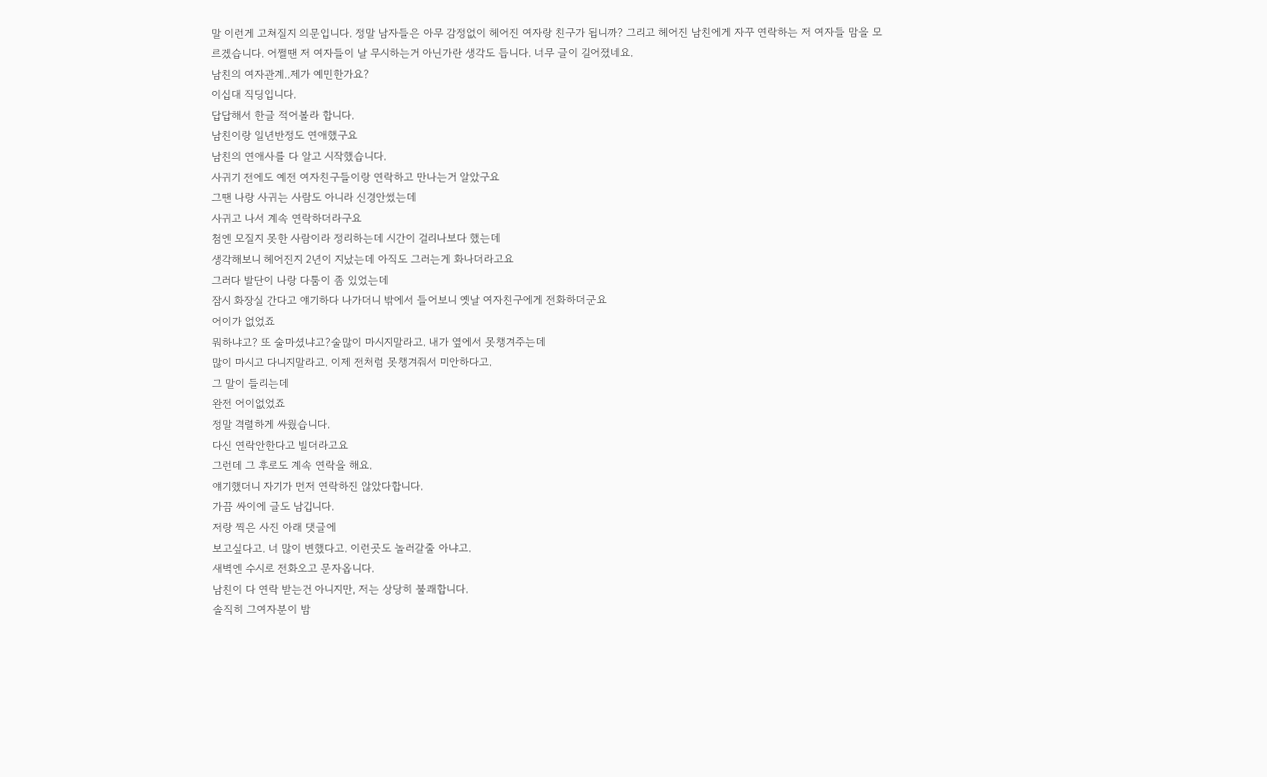말 이런게 고쳐질지 의문입니다. 정말 남자들은 아무 감정없이 헤어진 여자랑 친구가 됩니까? 그리고 헤어진 남친에게 자꾸 연락하는 저 여자들 맘을 모르겠습니다. 어쩔땐 저 여자들이 날 무시하는거 아닌가란 생각도 듭니다. 너무 글이 길어졌네요.
남친의 여자관계..제가 예민한가요?
이십대 직딩입니다.
답답해서 한글 적어볼라 합니다.
남친이랑 일년반정도 연애했구요
남친의 연애사를 다 알고 시작했습니다.
사귀기 전에도 예전 여자친구들이랑 연락하고 만나는거 알았구요
그땐 나랑 사귀는 사람도 아니라 신경안썼는데
사귀고 나서 계속 연락하더라구요
첨엔 모질지 못한 사람이라 정리하는데 시간이 걸리나보다 했는데
생각해보니 헤어진지 2년이 지났는데 아직도 그러는게 화나더라고요
그러다 발단이 나랑 다툼이 좀 있었는데
잠시 화장실 간다고 얘기하다 나가더니 밖에서 들어보니 옛날 여자친구에게 전화하더군요
어이가 없었죠
뭐하냐고? 또 술마셨냐고?술많이 마시지말라고. 내가 옆에서 못챙겨주는데
많이 마시고 다니지말라고. 이제 전처럼 못챙겨줘서 미안하다고.
그 말이 들리는데
완전 어이없었죠
정말 격렬하게 싸웠습니다.
다신 연락안한다고 빌더라고요
그런데 그 후로도 계속 연락을 해요.
얘기했더니 자기가 먼저 연락하진 않았다합니다.
가끔 싸이에 글도 남깁니다.
저랑 찍은 사진 아래 댓글에
보고싶다고. 너 많이 변했다고. 이런곳도 놀러갈줄 아냐고.
새벽엔 수시로 전화오고 문자옵니다.
남친이 다 연락 받는건 아니지만, 저는 상당히 불쾌합니다.
솔직히 그여자분이 밤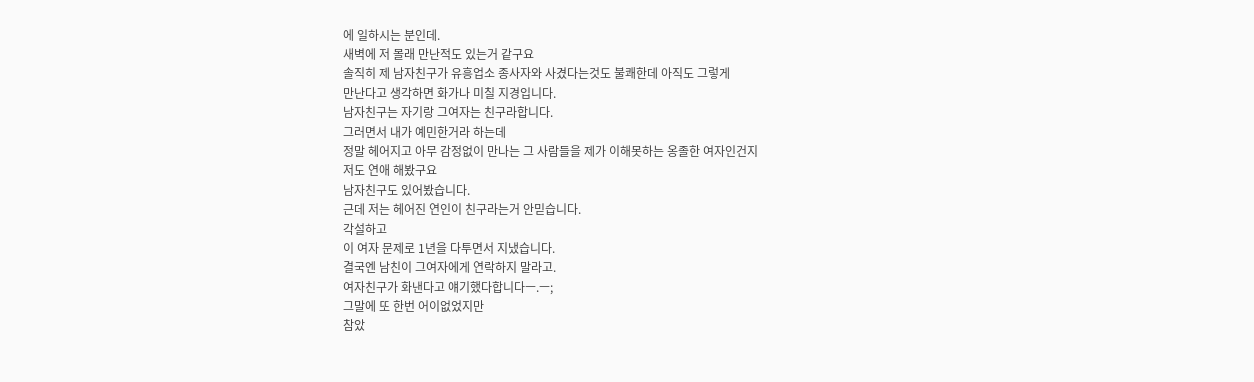에 일하시는 분인데.
새벽에 저 몰래 만난적도 있는거 같구요
솔직히 제 남자친구가 유흥업소 종사자와 사겼다는것도 불쾌한데 아직도 그렇게
만난다고 생각하면 화가나 미칠 지경입니다.
남자친구는 자기랑 그여자는 친구라합니다.
그러면서 내가 예민한거라 하는데
정말 헤어지고 아무 감정없이 만나는 그 사람들을 제가 이해못하는 옹졸한 여자인건지
저도 연애 해봤구요
남자친구도 있어봤습니다.
근데 저는 헤어진 연인이 친구라는거 안믿습니다.
각설하고
이 여자 문제로 1년을 다투면서 지냈습니다.
결국엔 남친이 그여자에게 연락하지 말라고.
여자친구가 화낸다고 얘기했다합니다ㅡ.ㅡ;
그말에 또 한번 어이없었지만
참았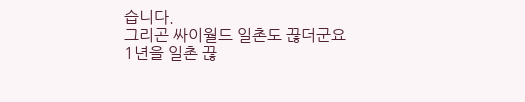습니다.
그리곤 싸이월드 일촌도 끊더군요
1년을 일촌 끊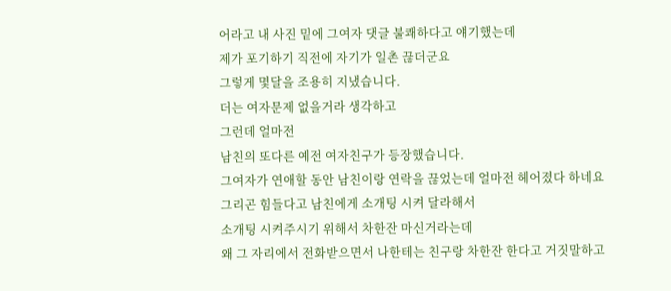어라고 내 사진 밑에 그여자 댓글 불쾌하다고 얘기했는데
제가 포기하기 직전에 자기가 일촌 끊더군요
그렇게 몇달을 조용히 지냈습니다.
더는 여자문제 없을거라 생각하고
그런데 얼마전
남친의 또다른 예전 여자친구가 등장했습니다.
그여자가 연애할 동안 남친이랑 연락을 끊었는데 얼마전 헤어졌다 하네요
그리곤 힘들다고 남친에게 소개팅 시켜 달라해서
소개팅 시켜주시기 위해서 차한잔 마신거라는데
왜 그 자리에서 전화받으면서 나한테는 친구랑 차한잔 한다고 거짓말하고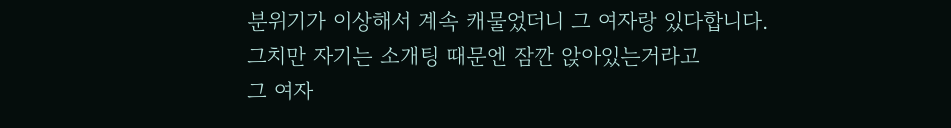분위기가 이상해서 계속 캐물었더니 그 여자랑 있다합니다.
그치만 자기는 소개팅 때문엔 잠깐 앉아있는거라고
그 여자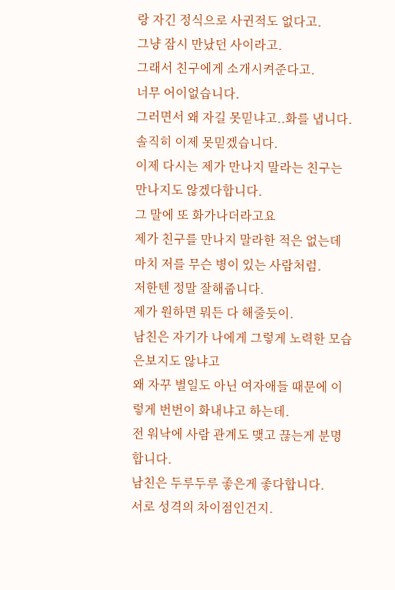랑 자긴 정식으로 사귄적도 없다고.
그냥 잠시 만났던 사이라고.
그래서 친구에게 소개시켜준다고.
너무 어이없습니다.
그러면서 왜 자길 못믿냐고..화를 냅니다.
솔직히 이제 못믿겠습니다.
이제 다시는 제가 만나지 말라는 친구는 만나지도 않겠다합니다.
그 말에 또 화가나더라고요
제가 친구를 만나지 말라한 적은 없는데
마치 저를 무슨 병이 있는 사람처럼.
저한텐 정말 잘해줍니다.
제가 원하면 뭐든 다 해줄듯이.
남친은 자기가 나에게 그렇게 노력한 모습은보지도 않냐고
왜 자꾸 별일도 아닌 여자애들 때문에 이렇게 번번이 화내냐고 하는데.
전 워낙에 사람 관계도 맺고 끊는게 분명합니다.
남친은 두루두루 좋은게 좋다합니다.
서로 성격의 차이점인건지.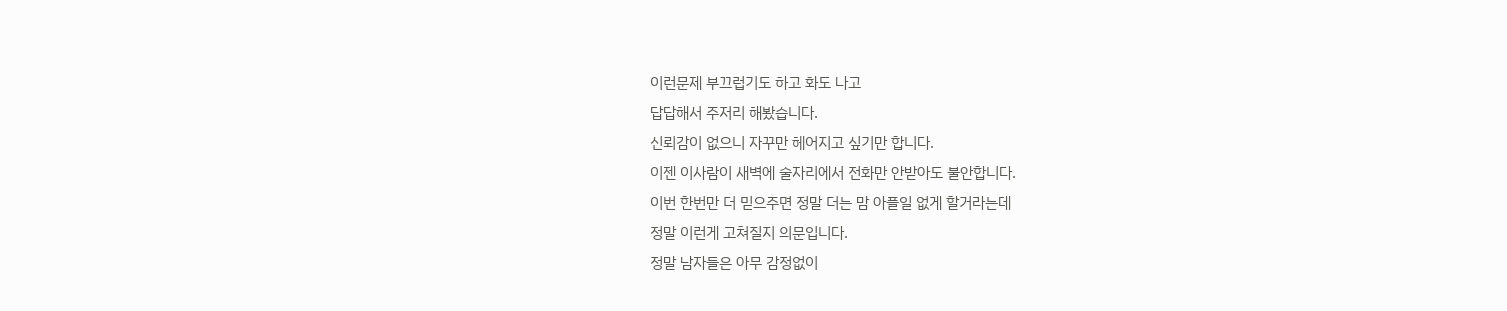이런문제 부끄럽기도 하고 화도 나고
답답해서 주저리 해봤습니다.
신뢰감이 없으니 자꾸만 헤어지고 싶기만 합니다.
이젠 이사람이 새벽에 술자리에서 전화만 안받아도 불안합니다.
이번 한번만 더 믿으주면 정말 더는 맘 아플일 없게 할거라는데
정말 이런게 고쳐질지 의문입니다.
정말 남자들은 아무 감정없이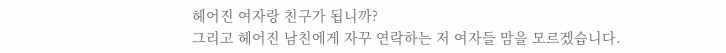헤어진 여자랑 친구가 됩니까?
그리고 헤어진 남친에게 자꾸 연락하는 저 여자들 맘을 모르겠습니다.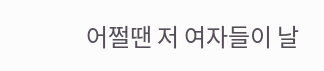어쩔땐 저 여자들이 날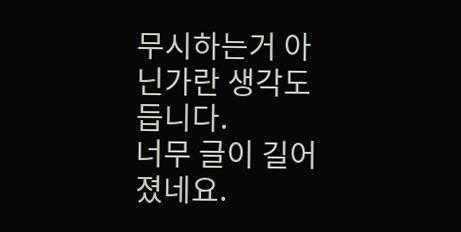무시하는거 아닌가란 생각도 듭니다.
너무 글이 길어졌네요.